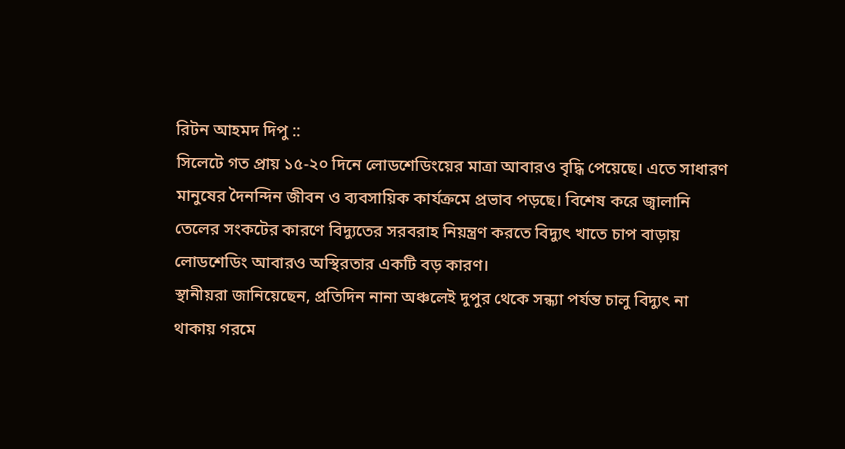রিটন আহমদ দিপু ::
সিলেটে গত প্রায় ১৫-২০ দিনে লোডশেডিংয়ের মাত্রা আবারও বৃদ্ধি পেয়েছে। এতে সাধারণ মানুষের দৈনন্দিন জীবন ও ব্যবসায়িক কার্যক্রমে প্রভাব পড়ছে। বিশেষ করে জ্বালানি তেলের সংকটের কারণে বিদ্যুতের সরবরাহ নিয়ন্ত্রণ করতে বিদ্যুৎ খাতে চাপ বাড়ায় লোডশেডিং আবারও অস্থিরতার একটি বড় কারণ।
স্থানীয়রা জানিয়েছেন, প্রতিদিন নানা অঞ্চলেই দুপুর থেকে সন্ধ্যা পর্যন্ত চালু বিদ্যুৎ না থাকায় গরমে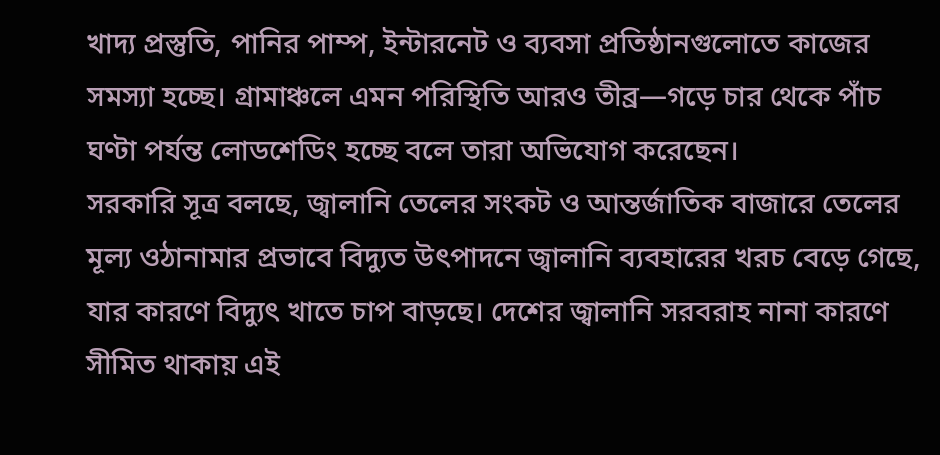খাদ্য প্রস্তুতি, পানির পাম্প, ইন্টারনেট ও ব্যবসা প্রতিষ্ঠানগুলোতে কাজের সমস্যা হচ্ছে। গ্রামাঞ্চলে এমন পরিস্থিতি আরও তীব্র—গড়ে চার থেকে পাঁচ ঘণ্টা পর্যন্ত লোডশেডিং হচ্ছে বলে তারা অভিযোগ করেছেন।
সরকারি সূত্র বলছে, জ্বালানি তেলের সংকট ও আন্তর্জাতিক বাজারে তেলের মূল্য ওঠানামার প্রভাবে বিদ্যুত উৎপাদনে জ্বালানি ব্যবহারের খরচ বেড়ে গেছে, যার কারণে বিদ্যুৎ খাতে চাপ বাড়ছে। দেশের জ্বালানি সরবরাহ নানা কারণে সীমিত থাকায় এই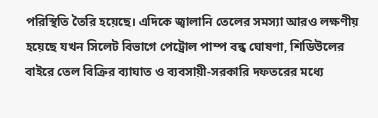পরিস্থিতি তৈরি হয়েছে। এদিকে জ্বালানি তেলের সমস্যা আরও লক্ষণীয় হয়েছে যখন সিলেট বিভাগে পেট্রোল পাম্প বন্ধ ঘোষণা, শিডিউলের বাইরে তেল বিক্রির ব্যাঘাত ও ব্যবসায়ী-সরকারি দফতরের মধ্যে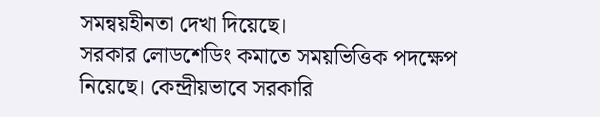সমন্বয়হীনতা দেখা দিয়েছে।
সরকার লোডশেডিং কমাতে সময়ভিত্তিক পদক্ষেপ নিয়েছে। কেন্দ্রীয়ভাবে সরকারি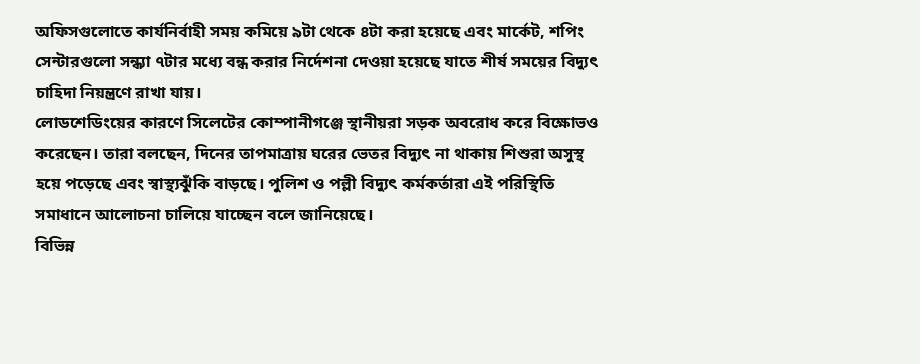অফিসগুলোতে কার্যনির্বাহী সময় কমিয়ে ৯টা থেকে ৪টা করা হয়েছে এবং মার্কেট, শপিং সেন্টারগুলো সন্ধ্যা ৭টার মধ্যে বন্ধ করার নির্দেশনা দেওয়া হয়েছে যাতে শীর্ষ সময়ের বিদ্যুৎ চাহিদা নিয়ন্ত্রণে রাখা যায়।
লোডশেডিংয়ের কারণে সিলেটের কোম্পানীগঞ্জে স্থানীয়রা সড়ক অবরোধ করে বিক্ষোভও করেছেন। তারা বলছেন, দিনের তাপমাত্রায় ঘরের ভেতর বিদ্যুৎ না থাকায় শিশুরা অসুস্থ হয়ে পড়েছে এবং স্বাস্থ্যঝুঁকি বাড়ছে। পুলিশ ও পল্লী বিদ্যুৎ কর্মকর্তারা এই পরিস্থিতি সমাধানে আলোচনা চালিয়ে যাচ্ছেন বলে জানিয়েছে।
বিভিন্ন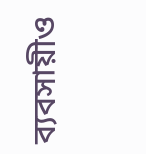ব্যবসায়ীও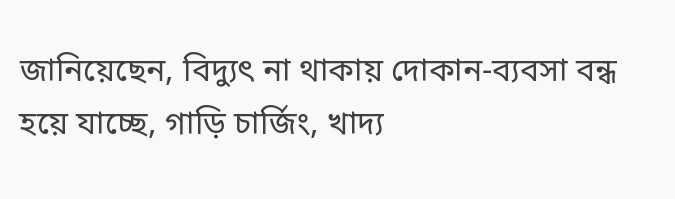জানিয়েছেন, বিদ্যুৎ না থাকায় দোকান-ব্যবসা বন্ধ হয়ে যাচ্ছে, গাড়ি চার্জিং, খাদ্য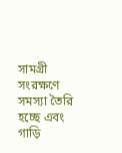সামগ্রী সংরক্ষণে সমস্যা তৈরি হচ্ছে এবং গাড়ি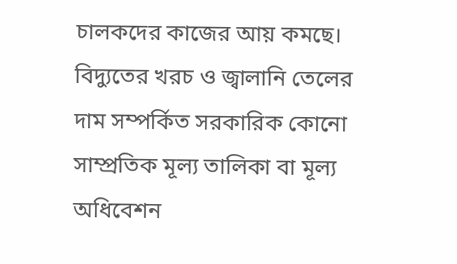চালকদের কাজের আয় কমছে।
বিদ্যুতের খরচ ও জ্বালানি তেলের দাম সম্পর্কিত সরকারিক কোনো সাম্প্রতিক মূল্য তালিকা বা মূল্য অধিবেশন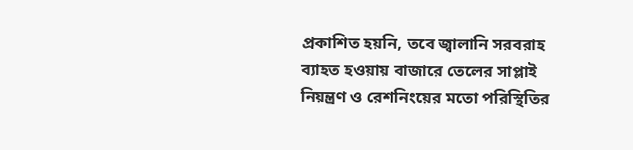প্রকাশিত হয়নি, তবে জ্বালানি সরবরাহ ব্যাহত হওয়ায় বাজারে তেলের সাপ্লাই নিয়ন্ত্রণ ও রেশনিংয়ের মতো পরিস্থিতির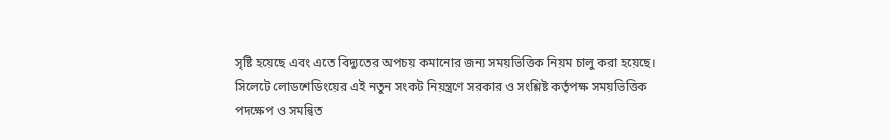সৃষ্টি হয়েছে এবং এতে বিদ্যুতের অপচয় কমানোর জন্য সময়ভিত্তিক নিয়ম চালু করা হয়েছে।
সিলেটে লোডশেডিংয়ের এই নতুন সংকট নিয়ন্ত্রণে সরকার ও সংশ্লিষ্ট কর্তৃপক্ষ সময়ভিত্তিক পদক্ষেপ ও সমন্বিত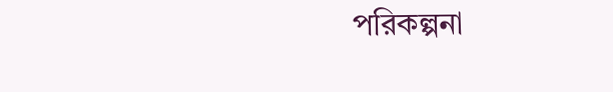পরিকল্পনা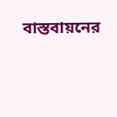বাস্তবায়নের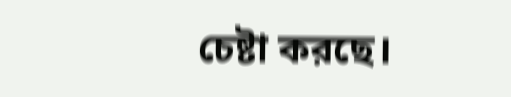চেষ্টা করছে।